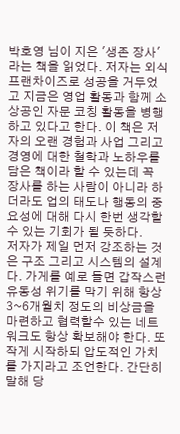박호영 님이 지은 '생존 장사'라는 책을 읽었다. 저자는 외식 프랜차이즈로 성공을 거두었고 지금은 영업 활동과 함께 소상공인 자문 코칭 활동을 병행하고 있다고 한다. 이 책은 저자의 오랜 경험과 사업 그리고 경영에 대한 철학과 노하우를 담은 책이라 할 수 있는데 꼭 장사를 하는 사람이 아니라 하더라도 업의 태도나 행동의 중요성에 대해 다시 한번 생각할 수 있는 기회가 될 듯하다.
저자가 제일 먼저 강조하는 것은 구조 그리고 시스템의 설계다. 가게를 예로 들면 갑작스런 유동성 위기를 막기 위해 항상 3~6개월치 정도의 비상금을 마련하고 협력할수 있는 네트워크도 항상 확보해야 한다. 또 작게 시작하되 압도적인 가치를 가지라고 조언한다. 간단히 말해 당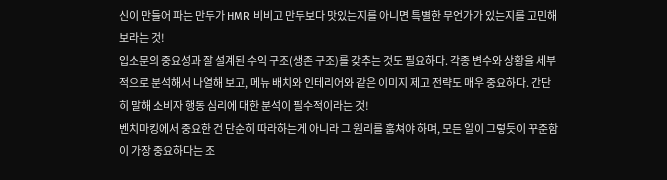신이 만들어 파는 만두가 HMR 비비고 만두보다 맛있는지를 아니면 특별한 무언가가 있는지를 고민해 보라는 것!
입소문의 중요성과 잘 설계된 수익 구조(생존 구조)를 갖추는 것도 필요하다. 각종 변수와 상황을 세부적으로 분석해서 나열해 보고, 메뉴 배치와 인테리어와 같은 이미지 제고 전략도 매우 중요하다. 간단히 말해 소비자 행동 심리에 대한 분석이 필수적이라는 것!
벤치마킹에서 중요한 건 단순히 따라하는게 아니라 그 원리를 훔쳐야 하며, 모든 일이 그렇듯이 꾸준함이 가장 중요하다는 조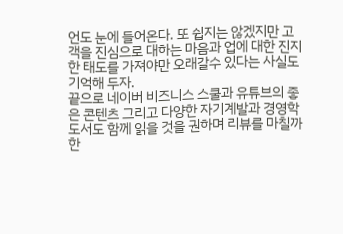언도 눈에 들어온다. 또 쉽지는 않겠지만 고객을 진심으로 대하는 마음과 업에 대한 진지한 태도를 가져야만 오래갈수 있다는 사실도 기억해 두자.
끝으로 네이버 비즈니스 스쿨과 유튜브의 좋은 콘텐츠 그리고 다양한 자기계발과 경영학 도서도 함께 읽을 것을 권하며 리뷰를 마칠까 한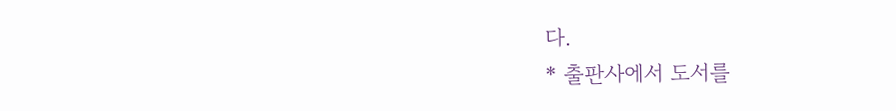다.
* 출판사에서 도서를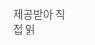제공받아 직접 읽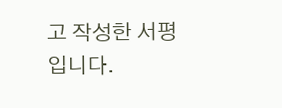고 작성한 서평입니다.